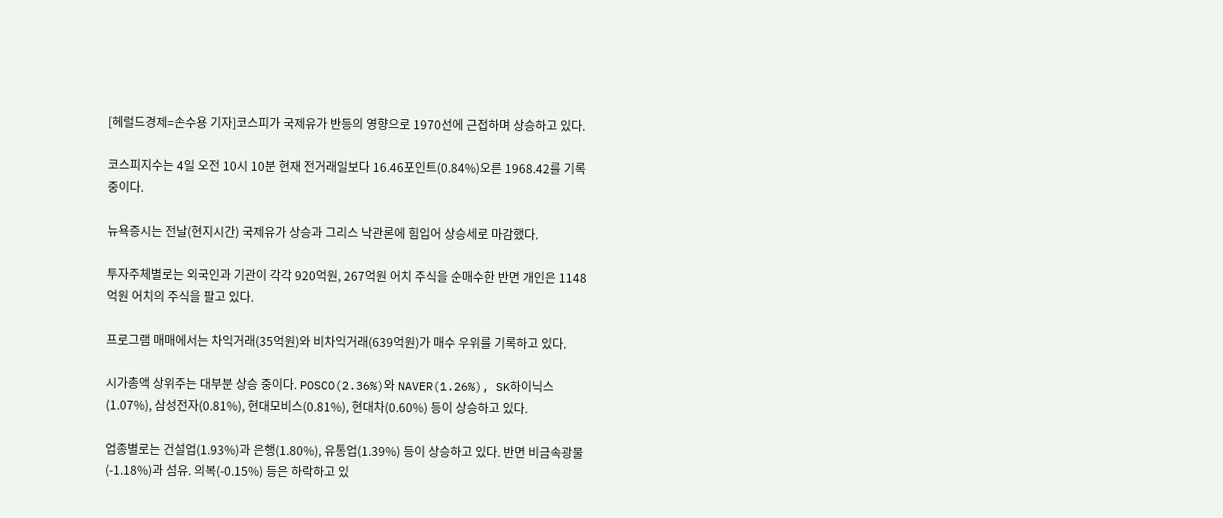[헤럴드경제=손수용 기자]코스피가 국제유가 반등의 영향으로 1970선에 근접하며 상승하고 있다.

코스피지수는 4일 오전 10시 10분 현재 전거래일보다 16.46포인트(0.84%)오른 1968.42를 기록 중이다.

뉴욕증시는 전날(현지시간) 국제유가 상승과 그리스 낙관론에 힘입어 상승세로 마감했다.

투자주체별로는 외국인과 기관이 각각 920억원, 267억원 어치 주식을 순매수한 반면 개인은 1148억원 어치의 주식을 팔고 있다.

프로그램 매매에서는 차익거래(35억원)와 비차익거래(639억원)가 매수 우위를 기록하고 있다.

시가총액 상위주는 대부분 상승 중이다. POSCO(2.36%)와 NAVER(1.26%), SK하이닉스(1.07%), 삼성전자(0.81%), 현대모비스(0.81%), 현대차(0.60%) 등이 상승하고 있다.

업종별로는 건설업(1.93%)과 은행(1.80%), 유통업(1.39%) 등이 상승하고 있다. 반면 비금속광물(-1.18%)과 섬유. 의복(-0.15%) 등은 하락하고 있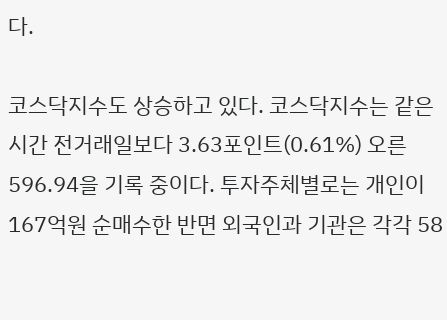다.

코스닥지수도 상승하고 있다. 코스닥지수는 같은시간 전거래일보다 3.63포인트(0.61%) 오른 596.94을 기록 중이다. 투자주체별로는 개인이 167억원 순매수한 반면 외국인과 기관은 각각 58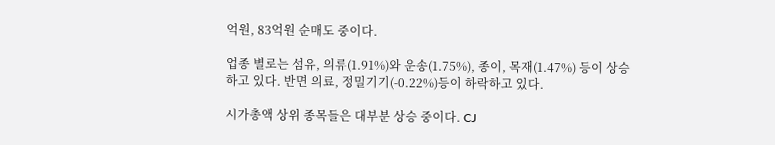억원, 83억원 순매도 중이다.

업종 별로는 섬유, 의류(1.91%)와 운송(1.75%), 종이, 목재(1.47%) 등이 상승하고 있다. 반면 의료, 정밀기기(-0.22%)등이 하락하고 있다.

시가총액 상위 종목들은 대부분 상승 중이다. CJ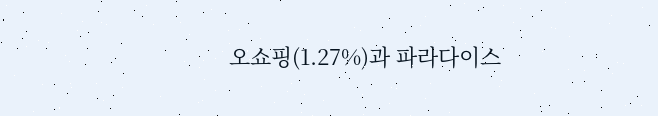오쇼핑(1.27%)과 파라다이스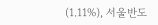(1.11%), 서울반도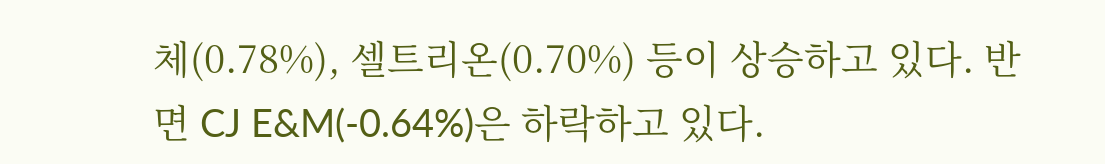체(0.78%), 셀트리온(0.70%) 등이 상승하고 있다. 반면 CJ E&M(-0.64%)은 하락하고 있다.